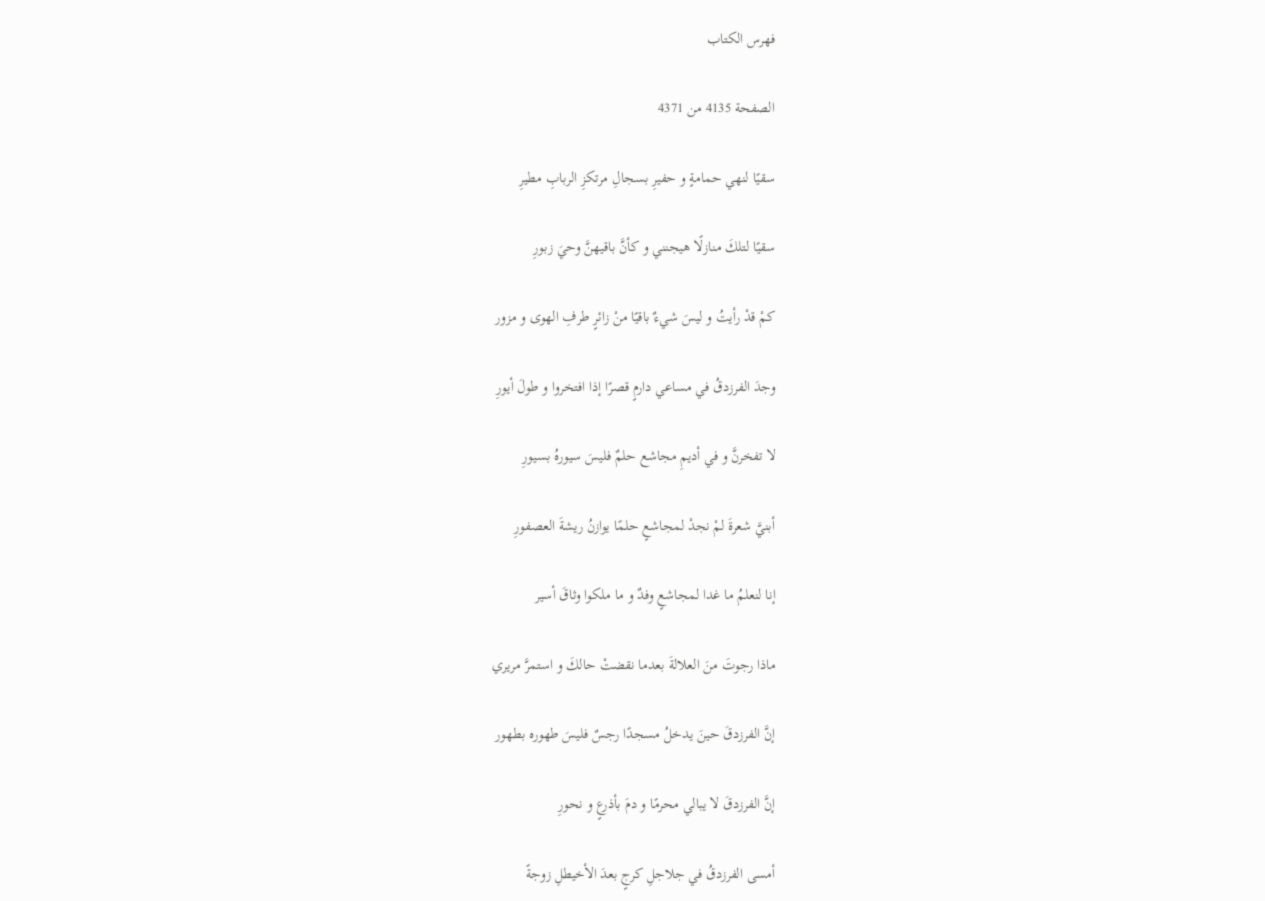فهرس الكتاب

الصفحة 4135 من 4371

سقيًا لنهي حمامةٍ و حفيرِ بسجالِ مرتكزِ الربابِ مطيرِ

سقيًا لتلكَ منازلًا هيجنني و كأنَّ باقيهنَّ وحيَ زبورِ

كمْ قدْ رأيتُ و ليسَ شيءٌ باقيًا منْ زائرٍ طرفِ الهوى و مزور

وجدَ الفرزدقُ في مساعي دارمٍ قصرًا إذا افتخروا و طولَ أيورِ

لا تفخرنَّ و في أديمِ مجاشع حلمٌ فليسَ سيورهُ بسيورِ

أبنيَّ شعرةَ لمْ نجدْ لمجاشعٍ حلمًا يوازنُ ريشةَ العصفورِ

إنا لنعلمُ ما غدا لمجاشعٍ وفدٌ و ما ملكوا وثاقَ أسير

ماذا رجوتَ منَ العلالةَ بعدما نقضتْ حالكَ و استمرَّ مريري

إنَّ الفرزدقَ حينَ يدخلُ مسجدًا رجسٌ فليسَ طهوره بطهور

إنَّ الفرزدقَ لا يبالي محرمًا و دمَ بأذرعٍ و نحورِ

أمسى الفرزدقُ في جلاجلِ كرجٍ بعدَ الأخيطلِ زوجةً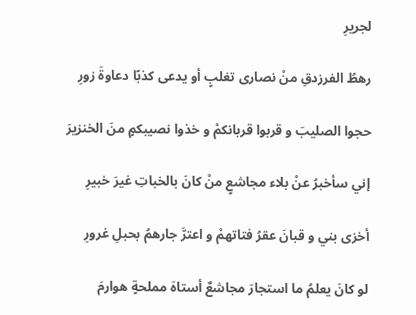لجريرِ

رهطُ الفرزدقِ منْ نصارى تغلبٍ أو يدعى كذبًا دعاوةَ زورِ

حجوا الصليبَ و قربوا قربانكمْ و خذوا نصيبكمٍ منَ الخنزيرَ

إني سأخبرُ عنْ بلاء مجاشعٍ منْ كانَ بالخباتِ غيرَ خبيرِ

أخزى بني و قبانَ عقرُ فتاتهمْ و اعترَّ جارهمُ بحبلِ غرورِ

لو كانَ يعلمُ ما استجارَ مجاشعٌ أستاهَ مملحةٍ هوارمَ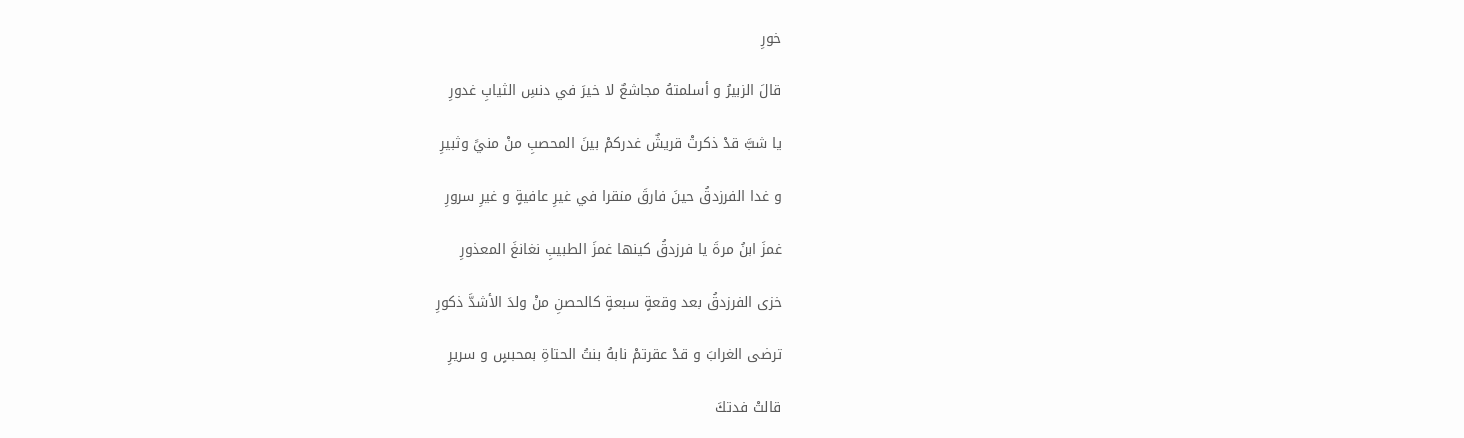خورِ

قالَ الزبيرُ و أسلمتهُ مجاشعٌ لا خيرَ في دنسِ الثيابِ غدورِ

يا شبَّ قدْ ذكرتْ قريشٌ غدركمْ بينَ المحصبِ منْ منيً وثبيرِ

و غدا الفرزدقُ حينَ فارقَ منقرا في غيرِ عافيةٍ و غيرِ سرورِ

غمزَ ابنُ مرةَ يا فرزدقُ كينها غمزَ الطبيبِ نغانغَ المعذورِ

خزى الفرزدقُ بعد وقعةٍ سبعةٍ كالحصنِ منْ ولدَ الأشدَّ ذكورِ

ترضى الغرابَ و قدْ عقرتمْ نابهُ بنتُ الحتاةِ بمحبسٍ و سريرِ

قالتْ فدتكَ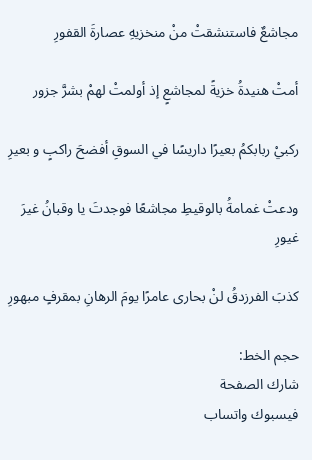مجاشعٌ فاستنشقتْ منْ منخزيهِ عصارةَ القفورِ

أمتْ هنيدةُ خزيةً لمجاشعٍ إذ أولمتْ لهمْ بشرَّ جزور

ركبيْ ربابكمُ بعيرًا داريسًا في السوقِ أفضحَ راكبٍ و بعيرِ

ودعتْ غمامةُ بالوقيطِ مجاشعًا فوجدتَ يا وقبانُ غيرَ غيورِ

كذبَ الفرزدقُ لنْ بحارى عامرًا يومَ الرهانِ بمقرفٍ مبهورِ

حجم الخط:
شارك الصفحة
فيسبوك واتساب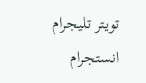تويتر تليجرام انستجرام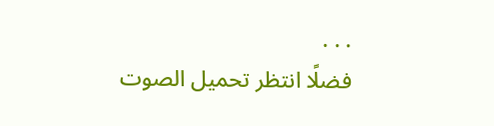. . .
فضلًا انتظر تحميل الصوت